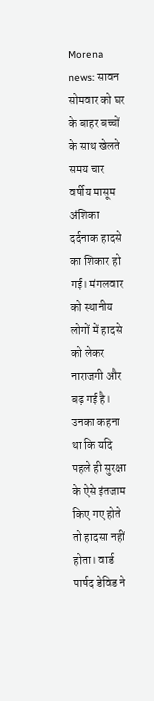Morena news: सावन सोमवार को घर के बाहर बच्चों के साथ खेलते समय चार वर्षीय मासूम अंशिका दर्दनाक हादसे का शिकार हो गई। मंगलवार को स्थानीय लोगों में हादसे को लेकर नाराजगी और बढ़ गई है। उनका कहना था कि यदि पहले ही सुरक्षा के ऐसे इंतजाम किए गए होते तो हादसा नहीं होता। वार्ड पार्षद डेविड ने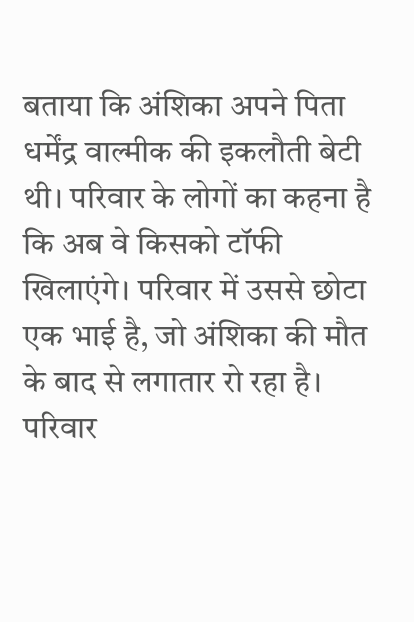बताया कि अंशिका अपने पिता धर्मेंद्र वाल्मीक की इकलौती बेटी थी। परिवार के लोगों का कहना है कि अब वे किसको टॉफी खिलाएंगे। परिवार में उससे छोटा एक भाई है, जो अंशिका की मौत के बाद से लगातार रो रहा है। परिवार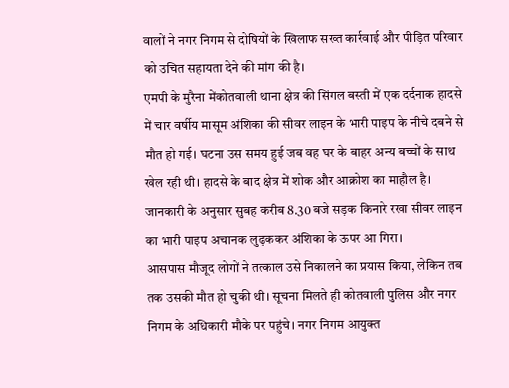वालों ने नगर निगम से दोषियों के खिलाफ सख्त कार्रवाई और पीड़ित परिवार को उचित सहायता देने की मांग की है।
एमपी के मुरैना मेंकोतवाली थाना क्षेत्र की सिंगल बस्ती में एक दर्दनाक हादसे में चार वर्षीय मासूम अंशिका की सीवर लाइन के भारी पाइप के नीचे दबने से मौत हो गई। घटना उस समय हुई जब वह घर के बाहर अन्य बच्चों के साथ खेल रही थी। हादसे के बाद क्षेत्र में शोक और आक्रोश का माहौल है। जानकारी के अनुसार सुबह करीब 8.30 बजे सड़क किनारे रखा सीवर लाइन का भारी पाइप अचानक लुढ़ककर अंशिका के ऊपर आ गिरा।
आसपास मौजूद लोगों ने तत्काल उसे निकालने का प्रयास किया, लेकिन तब तक उसकी मौत हो चुकी थी। सूचना मिलते ही कोतवाली पुलिस और नगर निगम के अधिकारी मौके पर पहुंचे। नगर निगम आयुक्त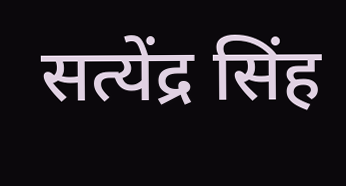सत्येंद्र सिंह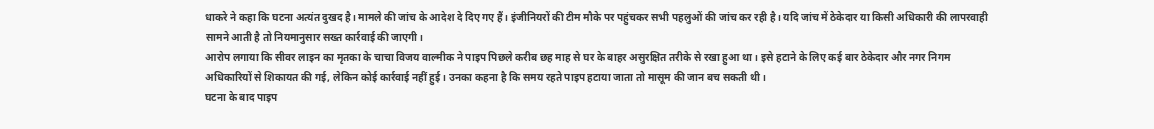धाकरे ने कहा कि घटना अत्यंत दुखद है। मामले की जांच के आदेश दे दिए गए हैं। इंजीनियरों की टीम मौके पर पहुंचकर सभी पहलुओं की जांच कर रही है। यदि जांच में ठेकेदार या किसी अधिकारी की लापरवाही सामने आती है तो नियमानुसार सख्त कार्रवाई की जाएगी।
आरोप लगाया कि सीवर लाइन का मृतका के चाचा विजय वाल्मीक ने पाइप पिछले करीब छह माह से घर के बाहर असुरक्षित तरीके से रखा हुआ था। इसे हटाने के लिए कई बार ठेकेदार और नगर निगम अधिकारियों से शिकायत की गई, लेकिन कोई कार्रवाई नहीं हुई। उनका कहना है कि समय रहते पाइप हटाया जाता तो मासूम की जान बच सकती थी।
घटना के बाद पाइप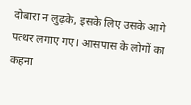दोबारा न लुढ़के, इसके लिए उसके आगे पत्थर लगाए गए। आसपास के लोगों का कहना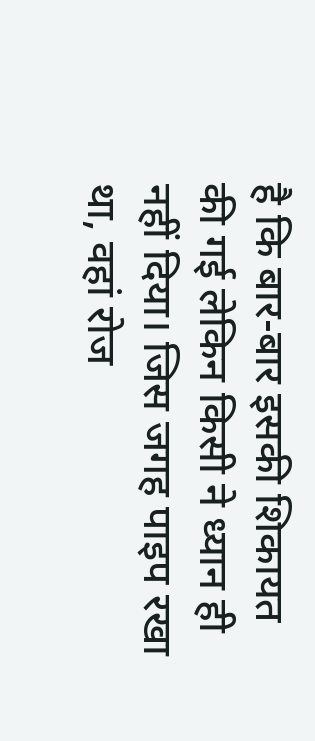है कि बार-बार इसकी शिकायत की गई लेकिन किसी ने ध्यान ही नहीं दिया। जिस जगह पाइप रखा था, वहां रोज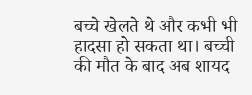बच्चे खेलते थे और कभी भी हादसा हो सकता था। बच्ची की मौत के बाद अब शायद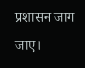प्रशासन जाग जाए।